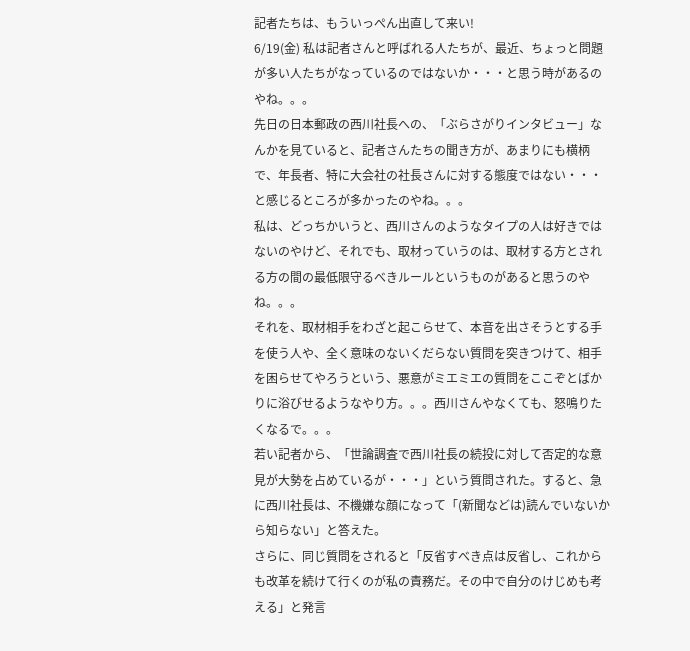記者たちは、もういっぺん出直して来い!
6/19(金) 私は記者さんと呼ばれる人たちが、最近、ちょっと問題が多い人たちがなっているのではないか・・・と思う時があるのやね。。。
先日の日本郵政の西川社長への、「ぶらさがりインタビュー」なんかを見ていると、記者さんたちの聞き方が、あまりにも横柄で、年長者、特に大会社の社長さんに対する態度ではない・・・と感じるところが多かったのやね。。。
私は、どっちかいうと、西川さんのようなタイプの人は好きではないのやけど、それでも、取材っていうのは、取材する方とされる方の間の最低限守るべきルールというものがあると思うのやね。。。
それを、取材相手をわざと起こらせて、本音を出さそうとする手を使う人や、全く意味のないくだらない質問を突きつけて、相手を困らせてやろうという、悪意がミエミエの質問をここぞとばかりに浴びせるようなやり方。。。西川さんやなくても、怒鳴りたくなるで。。。
若い記者から、「世論調査で西川社長の続投に対して否定的な意見が大勢を占めているが・・・」という質問された。すると、急に西川社長は、不機嫌な顔になって「(新聞などは)読んでいないから知らない」と答えた。
さらに、同じ質問をされると「反省すべき点は反省し、これからも改革を続けて行くのが私の責務だ。その中で自分のけじめも考える」と発言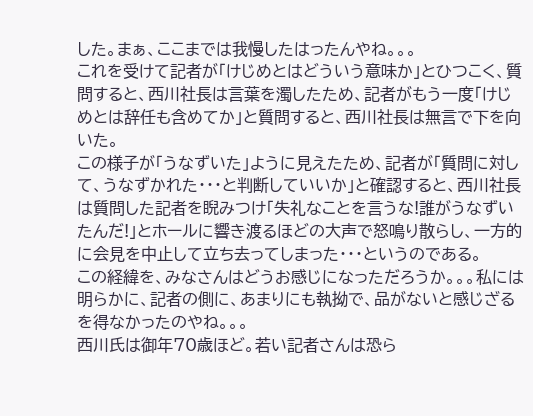した。まぁ、ここまでは我慢したはったんやね。。。
これを受けて記者が「けじめとはどういう意味か」とひつこく、質問すると、西川社長は言葉を濁したため、記者がもう一度「けじめとは辞任も含めてか」と質問すると、西川社長は無言で下を向いた。
この様子が「うなずいた」ように見えたため、記者が「質問に対して、うなずかれた・・・と判断していいか」と確認すると、西川社長は質問した記者を睨みつけ「失礼なことを言うな!誰がうなずいたんだ!」とホールに響き渡るほどの大声で怒鳴り散らし、一方的に会見を中止して立ち去ってしまった・・・というのである。
この経緯を、みなさんはどうお感じになっただろうか。。。私には明らかに、記者の側に、あまりにも執拗で、品がないと感じざるを得なかったのやね。。。
西川氏は御年70歳ほど。若い記者さんは恐ら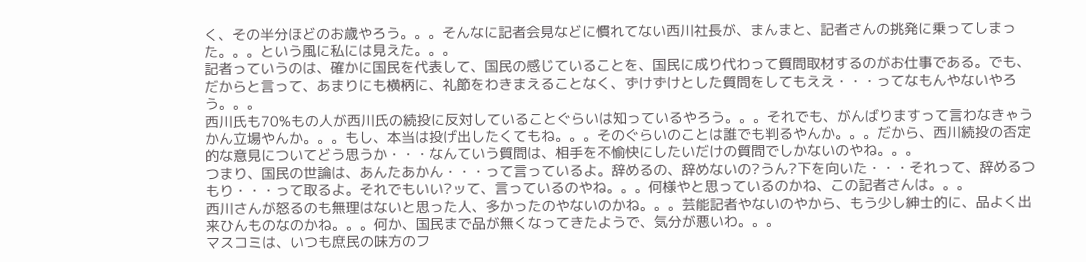く、その半分ほどのお歳やろう。。。そんなに記者会見などに慣れてない西川社長が、まんまと、記者さんの挑発に乗ってしまった。。。という風に私には見えた。。。
記者っていうのは、確かに国民を代表して、国民の感じていることを、国民に成り代わって質問取材するのがお仕事である。でも、だからと言って、あまりにも横柄に、礼節をわきまえることなく、ずけずけとした質問をしてもええ・・・ってなもんやないやろう。。。
西川氏も70%もの人が西川氏の続投に反対していることぐらいは知っているやろう。。。それでも、がんばりますって言わなきゃうかん立場やんか。。。もし、本当は投げ出したくてもね。。。そのぐらいのことは誰でも判るやんか。。。だから、西川続投の否定的な意見についてどう思うか・・・なんていう質問は、相手を不愉快にしたいだけの質問でしかないのやね。。。
つまり、国民の世論は、あんたあかん・・・って言っているよ。辞めるの、辞めないの?うん?下を向いた・・・それって、辞めるつもり・・・って取るよ。それでもいい?ッて、言っているのやね。。。何様やと思っているのかね、この記者さんは。。。
西川さんが怒るのも無理はないと思った人、多かったのやないのかね。。。芸能記者やないのやから、もう少し紳士的に、品よく出来ひんものなのかね。。。何か、国民まで品が無くなってきたようで、気分が悪いわ。。。
マスコミは、いつも庶民の味方のフ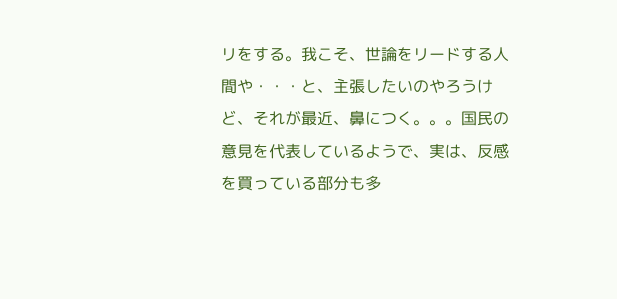リをする。我こそ、世論をリードする人間や・・・と、主張したいのやろうけど、それが最近、鼻につく。。。国民の意見を代表しているようで、実は、反感を買っている部分も多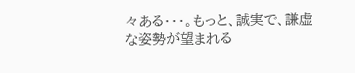々ある・・・。もっと、誠実で、謙虚な姿勢が望まれる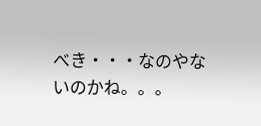べき・・・なのやないのかね。。。